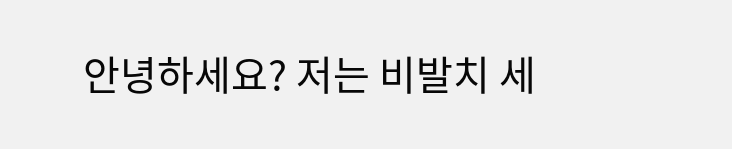안녕하세요? 저는 비발치 세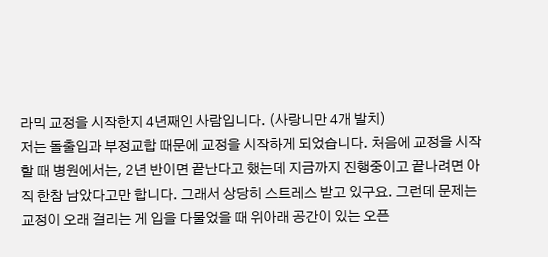라믹 교정을 시작한지 4년째인 사람입니다. (사랑니만 4개 발치)
저는 돌출입과 부정교합 때문에 교정을 시작하게 되었습니다. 처음에 교정을 시작할 때 병원에서는, 2년 반이면 끝난다고 했는데 지금까지 진행중이고 끝나려면 아직 한참 남았다고만 합니다. 그래서 상당히 스트레스 받고 있구요. 그런데 문제는 교정이 오래 걸리는 게 입을 다물었을 때 위아래 공간이 있는 오픈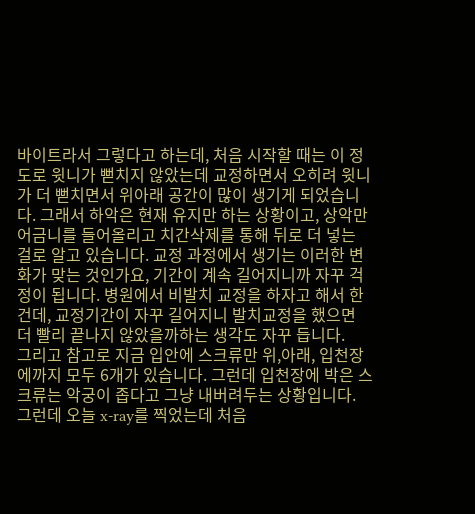바이트라서 그렇다고 하는데, 처음 시작할 때는 이 정도로 윗니가 뻗치지 않았는데 교정하면서 오히려 윗니가 더 뻗치면서 위아래 공간이 많이 생기게 되었습니다. 그래서 하악은 현재 유지만 하는 상황이고, 상악만 어금니를 들어올리고 치간삭제를 통해 뒤로 더 넣는 걸로 알고 있습니다. 교정 과정에서 생기는 이러한 변화가 맞는 것인가요, 기간이 계속 길어지니까 자꾸 걱정이 됩니다. 병원에서 비발치 교정을 하자고 해서 한건데, 교정기간이 자꾸 길어지니 발치교정을 했으면 더 빨리 끝나지 않았을까하는 생각도 자꾸 듭니다.
그리고 참고로 지금 입안에 스크류만 위,아래, 입천장에까지 모두 6개가 있습니다. 그런데 입천장에 박은 스크류는 악궁이 좁다고 그냥 내버려두는 상황입니다.
그런데 오늘 x-ray를 찍었는데 처음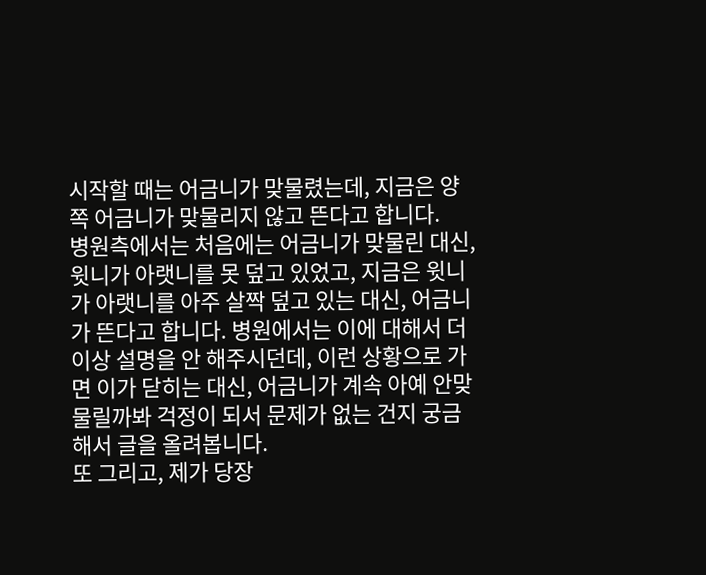시작할 때는 어금니가 맞물렸는데, 지금은 양쪽 어금니가 맞물리지 않고 뜬다고 합니다.
병원측에서는 처음에는 어금니가 맞물린 대신, 윗니가 아랫니를 못 덮고 있었고, 지금은 윗니가 아랫니를 아주 살짝 덮고 있는 대신, 어금니가 뜬다고 합니다. 병원에서는 이에 대해서 더이상 설명을 안 해주시던데, 이런 상황으로 가면 이가 닫히는 대신, 어금니가 계속 아예 안맞물릴까봐 걱정이 되서 문제가 없는 건지 궁금해서 글을 올려봅니다.
또 그리고, 제가 당장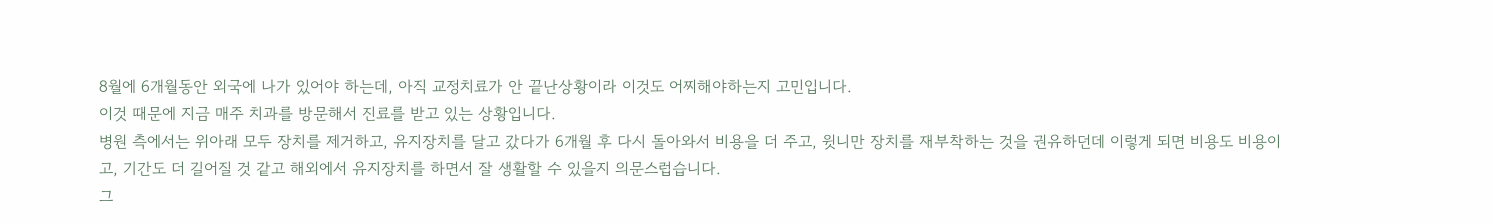8월에 6개월동안 외국에 나가 있어야 하는데, 아직 교정치료가 안 끝난상황이라 이것도 어찌해야하는지 고민입니다.
이것 때문에 지금 매주 치과를 방문해서 진료를 받고 있는 상황입니다.
병원 측에서는 위아래 모두 장치를 제거하고, 유지장치를 달고 갔다가 6개월 후 다시 돌아와서 비용을 더 주고, 윗니만 장치를 재부착하는 것을 권유하던데 이렇게 되면 비용도 비용이고, 기간도 더 길어질 것 같고 해외에서 유지장치를 하면서 잘 생활할 수 있을지 의문스럽습니다.
그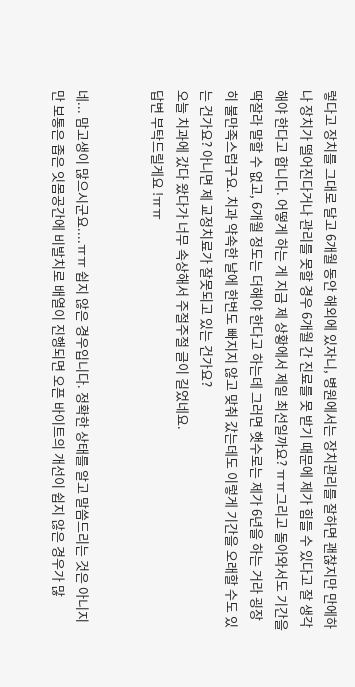렇다고 장치를 그대로 달고 6개월 동안 해외에 있자니, 병원에서는 장치관리를 잘하면 괜찮지만 만에하나 장치가 떨어진다거나 관리를 못할 경우 6개월 간 진료를 못 받기 때문에 제가 힘들 수 있다고 잘 생각해야 한다고 합니다. 어떻게 하는 게 지금 제 상황에서 제일 최선일까요? ㅠㅠ그리고 돌아와서도 기간을 딱잘라 말할 수 없고, 6개월 정도는 더해야 한다고 하는데 그러면 햇수로는 제가 6년을 하는 거라 굉장히 불만족스럽구요. 치과 약속한 날에 한번도 빠지지 않고 맞춰 갔는데도 이렇게 기간을 오래할 수도 있는 건가요? 아니면 제 교정치료가 잘못되고 있는 건가요?
오늘 치과에 갔다 왔다가 너무 속상해서 주절주절 글이 길었네요.
답변 부탁드릴게요 !ㅠㅠ


네... 맘고생이 많으시군요....ㅠㅠ 쉽지 않은 경우입니다. 정확한 상태를 알고 말씀드리는 것은 아니지만 보통은 좁은 잇몸공간에 비발치로 배열이 진행되면 오픈 바이트의 개선이 쉽지 않은 경우가 많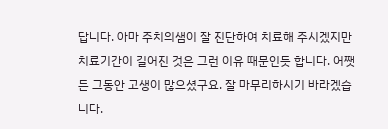답니다. 아마 주치의샘이 잘 진단하여 치료해 주시겠지만 치료기간이 길어진 것은 그런 이유 때문인듯 합니다. 어쨋든 그동안 고생이 많으셨구요. 잘 마무리하시기 바라겠습니다.